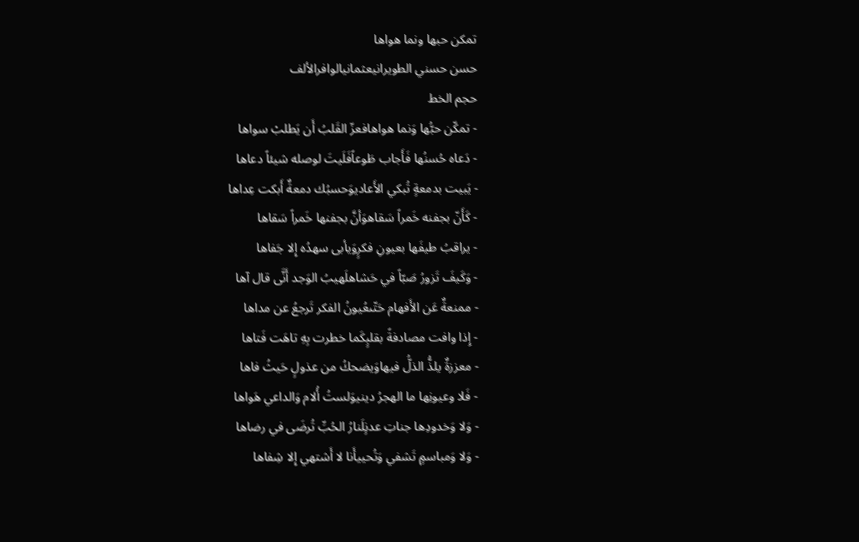تمكن حبها ونما هواها
حسن حسني الطويرانيعثمانيالوافرالألف
حجم الخط
- تمكّن حبُّها وَنما هواهافعزّ القَلبُ أَن يَطلبْ سواها
- دَعاه حُسنُها فَأَجاب طَوعاًفَلَيتَ لوصله شيئاً دعاها
- يَبيت بدمعةٍ تُبكي الأَعاديوَحسبُك دمعةٌ أَبكت عِداها
- كَأَنّ بجفنه خَمراً سَقاهوَأنَّ بجفنها خَمراً سَقاها
- يراقبُ طيفَها بعيونِ فكرٍوَيأبى سهدُه إِلا جَفاها
- وَكَيفَ تَزورُ صَبّاً في حَشاهلَهيبُ الوَجد أَنَّى قال آها
- ممنعةٌ عَن الأَفهام حَتّىعُيونُ الفكر تَرجعُ عن مداها
- إِذا وافت مصادفةً بقلبٍكَما خطرت بِهِ تاهَت فَتاها
- معززةٌ يلذُّ الذلُّ فيهاوَيضحكُ من عذولٍ حَيثُ فاها
- فَلا وعيونِها ما الهجرُ دينيوَلستُ أُلام وَالداعي هَواها
- وَلا وَخدودِها جناتِ عدنٍلَنارُ الحُبِّ تُرضَى في رضاها
- وَلا وَمباسمٍ تَشفي وَتُحييأَنا لا أَشتهي إِلا شِفاها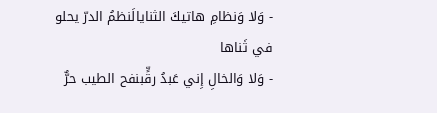- وَلا وَنظامِ هاتيكَ الثنايالَنظمُ الدرّ يحلو في ثَناها
- وَلا وَالخالِ إِني عَبدُ رقٍّبنفح الطيب حرٌّ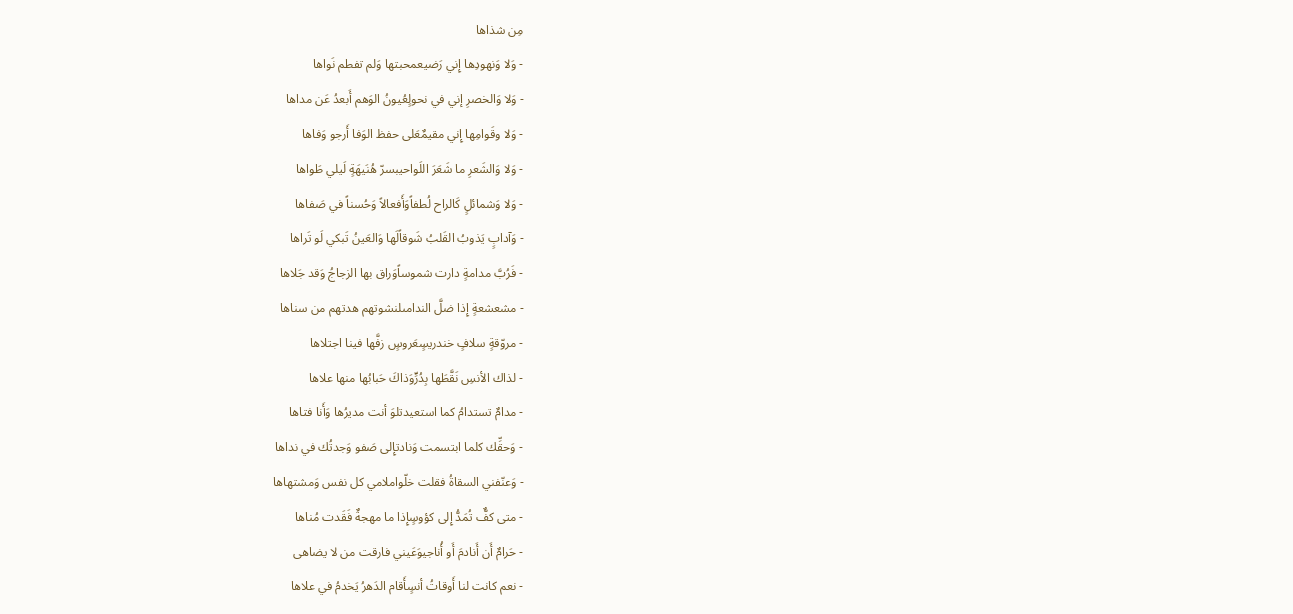مِن شذاها
- وَلا وَنهودِها إِني رَضيعمحبتها وَلم تفطم نَواها
- وَلا وَالخصرِ إني في نحولٍعُيونُ الوَهم أَبعدُ عَن مداها
- وَلا وقَوامِها إِني مقيمٌعَلى حفظ الوَفا أَرجو وَفاها
- وَلا وَالشَعرِ ما شَعَرَ اللَواحيبسرّ هُنَيهَةٍ لَيلي طَواها
- وَلا وَشمائلٍ كَالراح لُطفاًوَأَفعالاً وَحُسناً في صَفاها
- وَآدابٍ يَذوبُ القَلبُ شَوقاًلَها وَالعَينُ تَبكي لَو تَراها
- فَرُبَّ مدامةٍ دارت شموساًوَراق بها الزجاجُ وَقد جَلاها
- مشعشعةٍ إِذا ضلَّ الندامىلنشوتهم هدتهم من سناها
- مروّقةٍ سلافٍ خندريسٍعَروسٍ زفَّها فينا اجتلاها
- لذاك الأنسِ نَقَّطَها بِدُرٍّوَذاكَ حَبابُها منها علاها
- مدامٌ تستدامُ كما استعيدتلوَ أنت مديرُها وَأَنا فتاها
- وَحقِّك كلما ابتسمت وَنادتإِلى صَفو وَجدتُك في نداها
- وَعنّفني السقاةُ فقلت خلّواملامي كل نفس وَمشتهاها
- متى كفٌّ تُمَدُّ إِلى كؤوسٍإِذا ما مهجةٌ فَقَدت مُناها
- حَرامٌ أَن أَنادمَ أَو أُناجيوَعَيني فارقت من لا يضاهى
- نعم كانت لنا أَوقاتُ أنسٍأَقام الدَهرُ يَخدمُ في علاها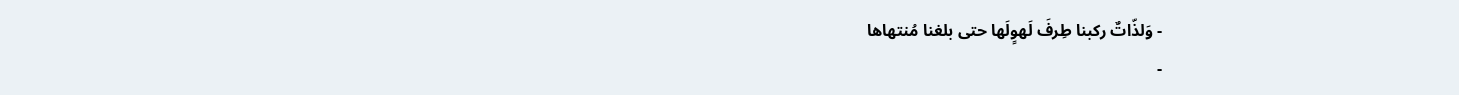- وَلذّاتٌ ركبنا طِرفَ لَهوٍلَها حتى بلغنا مُنتهاها
-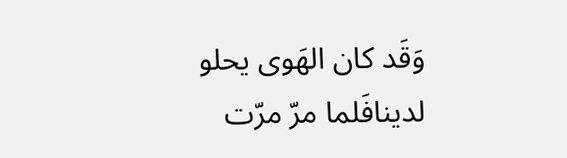وَقَد كان الهَوى يحلو لدينافَلما مرّ مرّت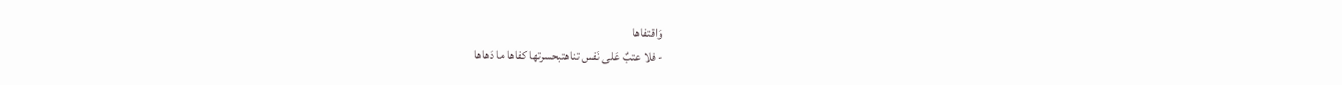وَاقتفاها
- فلا عتبٌ عَلى نَفس تناهتبحسرتها كفاها ما دَهاها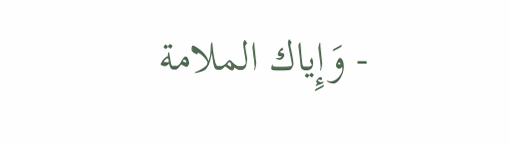- وَإِياك الملامة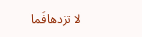لا تزدهافَما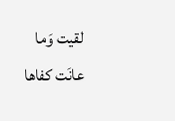لقيت وَما عانَت كفاها